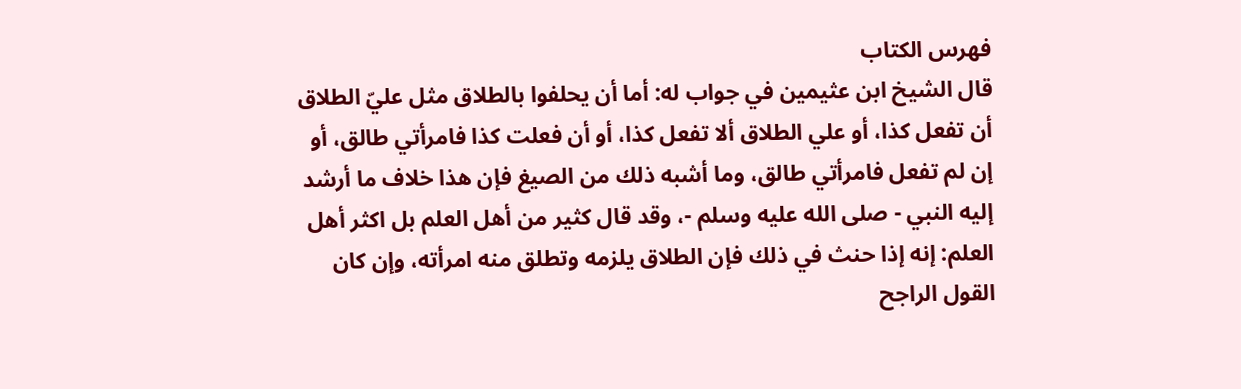فهرس الكتاب
قال الشيخ ابن عثيمين في جواب له: أما أن يحلفوا بالطلاق مثل عليّ الطلاق أن تفعل كذا، أو علي الطلاق ألا تفعل كذا، أو أن فعلت كذا فامرأتي طالق، أو إن لم تفعل فامرأتي طالق، وما أشبه ذلك من الصيغ فإن هذا خلاف ما أرشد إليه النبي - صلى الله عليه وسلم -، وقد قال كثير من أهل العلم بل اكثر أهل العلم: إنه إذا حنث في ذلك فإن الطلاق يلزمه وتطلق منه امرأته، وإن كان القول الراجح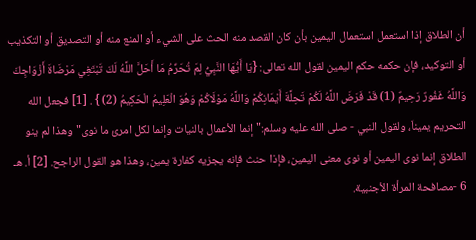أن الطلاق إذا استعمل استعمال اليمين بأن كان القصد منه الحث على الشيء أو المنع منه أو التصديق أو التكذيب أو التوكيد، فإن حكمه حكم اليمين لقول الله تعالى: {يَا أَيُّهَا النَّبِيُّ لِمَ تُحَرِّمُ مَا أَحَلَّ اللَّهُ لَكَ تَبْتَغِي مَرْضَاةَ أَزْوَاجِكَ وَاللَّهُ غَفُورٌ رَحِيمٌ (1) قَدْ فَرَضَ اللَّهُ لَكُمْ تَحِلَّةَ أَيْمَانِكُمْ وَاللَّهُ مَوْلَاكُمْ وَهُوَ الْعَلِيمُ الْحَكِيمُ (2) } . [1] فجعل الله التحريم يميناَ، ولقول النبي - صلى الله عليه وسلم:"إنما الأعمال بالنيات وإنما لكل امرئ ما نوى"وهذا لم ينو الطلاق إنما نوى اليمين أو نوى معنى اليمين، فإذا حنث فإنه يجزيه كفارة يمين، وهذا هو القول الراجح. [2] أ. هـ
6 -مصافحة المرأة الأجنبية.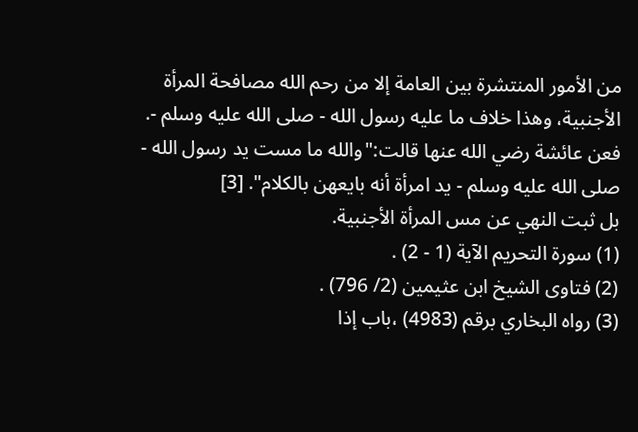من الأمور المنتشرة بين العامة إلا من رحم الله مصافحة المرأة الأجنبية، وهذا خلاف ما عليه رسول الله - صلى الله عليه وسلم -. فعن عائشة رضي الله عنها قالت:"والله ما مست يد رسول الله - صلى الله عليه وسلم - يد امرأة أنه بايعهن بالكلام". [3]
بل ثبت النهي عن مس المرأة الأجنبية.
(1) سورة التحريم الآية (1 - 2) .
(2) فتاوى الشيخ ابن عثيمين (2/ 796) .
(3) رواه البخاري برقم (4983) ،باب إذا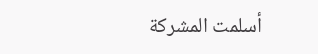أسلمت المشركة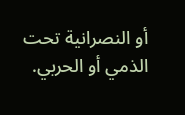أو النصرانية تحت الذمي أو الحربي.